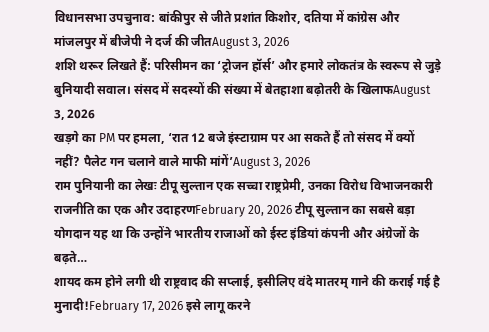विधानसभा उपचुनाव: बांकीपुर से जीते प्रशांत किशोर, दतिया में कांग्रेस और मांजलपुर में बीजेपी ने दर्ज की जीतAugust 3, 2026
शशि थरूर लिखते हैं: परिसीमन का ‘ट्रोजन हॉर्स’ और हमारे लोकतंत्र के स्वरूप से जुड़े बुनियादी सवाल। संसद में सदस्यों की संख्या में बेतहाशा बढ़ोतरी के खिलाफAugust 3, 2026
खड़गे का PM पर हमला, ‘रात 12 बजे इंस्टाग्राम पर आ सकते हैं तो संसद में क्यों नहीं? पैलेट गन चलाने वाले माफी मांगें’August 3, 2026
राम पुनियानी का लेखः टीपू सुल्तान एक सच्चा राष्ट्रप्रेमी, उनका विरोध विभाजनकारी राजनीति का एक और उदाहरणFebruary 20, 2026 टीपू सुल्तान का सबसे बड़ा योगदान यह था कि उन्होंने भारतीय राजाओं को ईस्ट इंडियां कंपनी और अंग्रेजों के बढ़ते…
शायद कम होने लगी थी राष्ट्रवाद की सप्लाई, इसीलिए वंदे मातरम् गाने की कराई गई है मुनादी!February 17, 2026 इसे लागू करने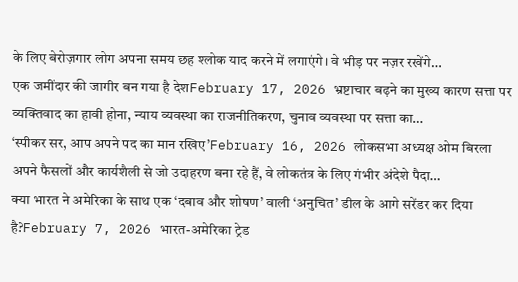के लिए बेरोज़गार लोग अपना समय छह श्लोक याद करने में लगाएंगे। वे भीड़ पर नज़र रखेंगे…
एक जमींदार की जागीर बन गया है देशFebruary 17, 2026 भ्रष्टाचार बढ़ने का मुख्य कारण सत्ता पर व्यक्तिवाद का हावी होना, न्याय व्यवस्था का राजनीतिकरण, चुनाव व्यवस्था पर सत्ता का…
‘स्पीकर सर, आप अपने पद का मान रखिए’February 16, 2026 लोकसभा अध्यक्ष ओम बिरला अपने फैसलों और कार्यशैली से जो उदाहरण बना रहे हैं, वे लोकतंत्र के लिए गंभीर अंदेशे पैदा…
क्या भारत ने अमेरिका के साथ एक ‘दबाव और शोषण’ वाली ‘अनुचित’ डील के आगे सरेंडर कर दिया है?February 7, 2026 भारत-अमेरिका ट्रेड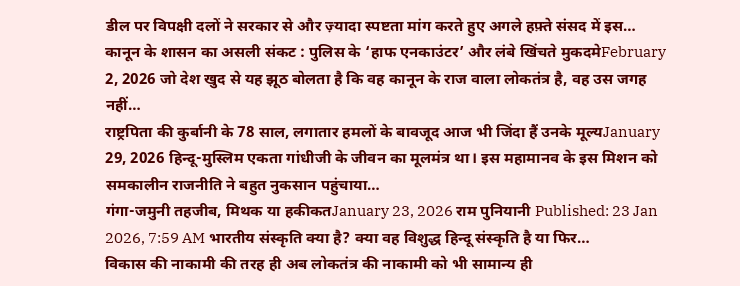डील पर विपक्षी दलों ने सरकार से और ज़्यादा स्पष्टता मांग करते हुए अगले हफ़्ते संसद में इस…
कानून के शासन का असली संकट : पुलिस के ‘हाफ एनकाउंटर’ और लंबे खिंचते मुकदमेFebruary 2, 2026 जो देश खुद से यह झूठ बोलता है कि वह कानून के राज वाला लोकतंत्र है, वह उस जगह नहीं…
राष्ट्रपिता की कुर्बानी के 78 साल, लगातार हमलों के बावजूद आज भी जिंदा हैं उनके मूल्यJanuary 29, 2026 हिन्दू-मुस्लिम एकता गांधीजी के जीवन का मूलमंत्र था। इस महामानव के इस मिशन को समकालीन राजनीति ने बहुत नुकसान पहुंचाया…
गंगा-जमुनी तहजीब, मिथक या हकीकतJanuary 23, 2026 राम पुनियानी Published: 23 Jan 2026, 7:59 AM भारतीय संस्कृति क्या है? क्या वह विशुद्ध हिन्दू संस्कृति है या फिर…
विकास की नाकामी की तरह ही अब लोकतंत्र की नाकामी को भी सामान्य ही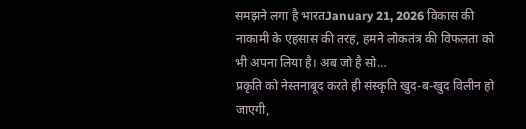समझने लगा है भारतJanuary 21, 2026 विकास की नाकामी के एहसास की तरह, हमने लोकतंत्र की विफलता को भी अपना लिया है। अब जो है सो…
प्रकृति को नेस्तनाबूद करते ही संस्कृति खुद-ब-खुद विलीन हो जाएगी,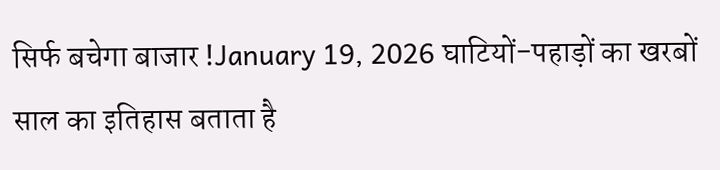सिर्फ बचेगा बाजार !January 19, 2026 घाटियों-पहाड़ों का खरबों साल का इतिहास बताता है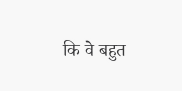कि वे बहुत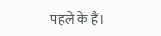पहले के हैं।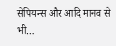सेपियन्स और आदि मानव से भी…